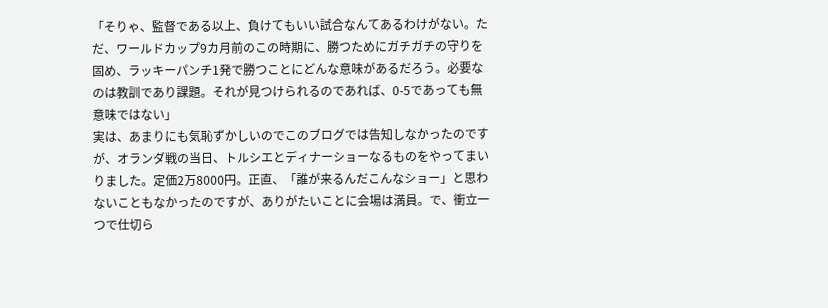「そりゃ、監督である以上、負けてもいい試合なんてあるわけがない。ただ、ワールドカップ9カ月前のこの時期に、勝つためにガチガチの守りを固め、ラッキーパンチ1発で勝つことにどんな意味があるだろう。必要なのは教訓であり課題。それが見つけられるのであれば、0-5であっても無意味ではない」
実は、あまりにも気恥ずかしいのでこのブログでは告知しなかったのですが、オランダ戦の当日、トルシエとディナーショーなるものをやってまいりました。定価2万8000円。正直、「誰が来るんだこんなショー」と思わないこともなかったのですが、ありがたいことに会場は満員。で、衝立一つで仕切ら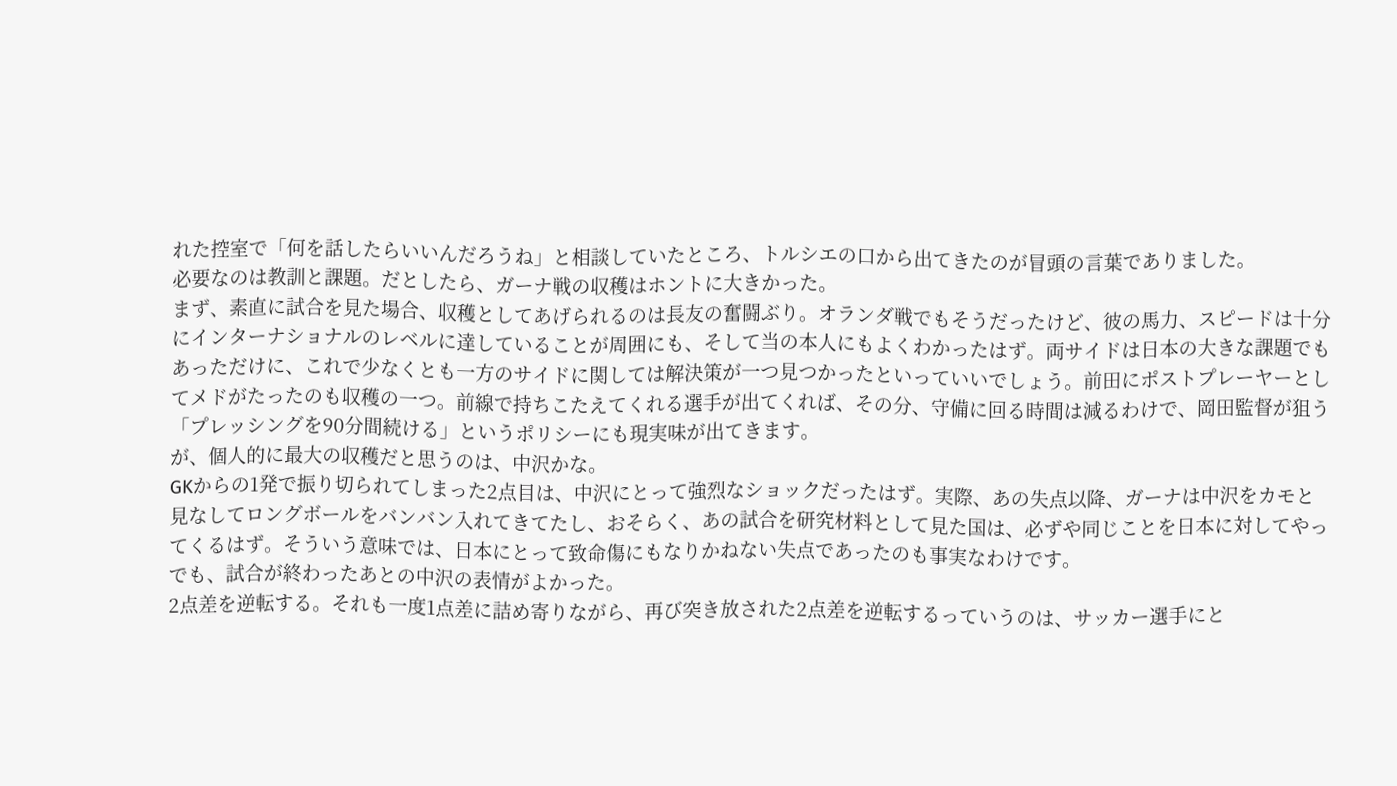れた控室で「何を話したらいいんだろうね」と相談していたところ、トルシエの口から出てきたのが冒頭の言葉でありました。
必要なのは教訓と課題。だとしたら、ガーナ戦の収穫はホントに大きかった。
まず、素直に試合を見た場合、収穫としてあげられるのは長友の奮闘ぶり。オランダ戦でもそうだったけど、彼の馬力、スピードは十分にインターナショナルのレベルに達していることが周囲にも、そして当の本人にもよくわかったはず。両サイドは日本の大きな課題でもあっただけに、これで少なくとも一方のサイドに関しては解決策が一つ見つかったといっていいでしょう。前田にポストプレーヤーとしてメドがたったのも収穫の一つ。前線で持ちこたえてくれる選手が出てくれば、その分、守備に回る時間は減るわけで、岡田監督が狙う「プレッシングを90分間続ける」というポリシーにも現実味が出てきます。
が、個人的に最大の収穫だと思うのは、中沢かな。
GKからの1発で振り切られてしまった2点目は、中沢にとって強烈なショックだったはず。実際、あの失点以降、ガーナは中沢をカモと見なしてロングボールをバンバン入れてきてたし、おそらく、あの試合を研究材料として見た国は、必ずや同じことを日本に対してやってくるはず。そういう意味では、日本にとって致命傷にもなりかねない失点であったのも事実なわけです。
でも、試合が終わったあとの中沢の表情がよかった。
2点差を逆転する。それも一度1点差に詰め寄りながら、再び突き放された2点差を逆転するっていうのは、サッカー選手にと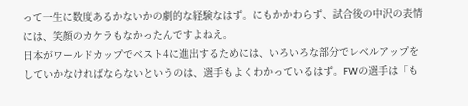って一生に数度あるかないかの劇的な経験なはず。にもかかわらず、試合後の中沢の表情には、笑顔のカケラもなかったんですよねえ。
日本がワールドカップでベスト4に進出するためには、いろいろな部分でレベルアップをしていかなければならないというのは、選手もよくわかっているはず。FWの選手は「も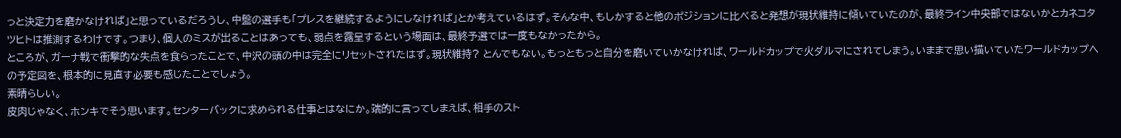っと決定力を磨かなければ」と思っているだろうし、中盤の選手も「プレスを継続するようにしなければ」とか考えているはず。そんな中、もしかすると他のポジションに比べると発想が現状維持に傾いていたのが、最終ライン中央部ではないかとカネコタツヒトは推測するわけです。つまり、個人のミスが出ることはあっても、弱点を露呈するという場面は、最終予選では一度もなかったから。
ところが、ガーナ戦で衝撃的な失点を食らったことで、中沢の頭の中は完全にリセットされたはず。現状維持? とんでもない。もっともっと自分を磨いていかなければ、ワールドカップで火ダルマにされてしまう。いままで思い描いていたワールドカップへの予定図を、根本的に見直す必要も感じたことでしょう。
素晴らしい。
皮肉じゃなく、ホンキでそう思います。センターバックに求められる仕事とはなにか。端的に言ってしまえば、相手のスト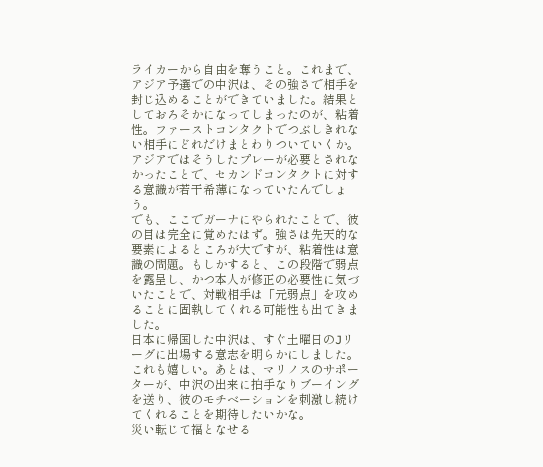ライカーから自由を奪うこと。これまで、アジア予選での中沢は、その強さで相手を封じ込めることができていました。結果としておろそかになってしまったのが、粘着性。ファーストコンタクトでつぶしきれない相手にどれだけまとわりついていくか。アジアではそうしたプレーが必要とされなかったことで、セカンドコンタクトに対する意識が若干希薄になっていたんでしょう。
でも、ここでガーナにやられたことで、彼の目は完全に覚めたはず。強さは先天的な要素によるところが大ですが、粘着性は意識の問題。もしかすると、この段階で弱点を露呈し、かつ本人が修正の必要性に気づいたことで、対戦相手は「元弱点」を攻めることに固執してくれる可能性も出てきました。
日本に帰国した中沢は、すぐ土曜日のJリーグに出場する意志を明らかにしました。これも嬉しい。あとは、マリノスのサポーターが、中沢の出来に拍手なりブーイングを送り、彼のモチベーションを刺激し続けてくれることを期待したいかな。
災い転じて福となせる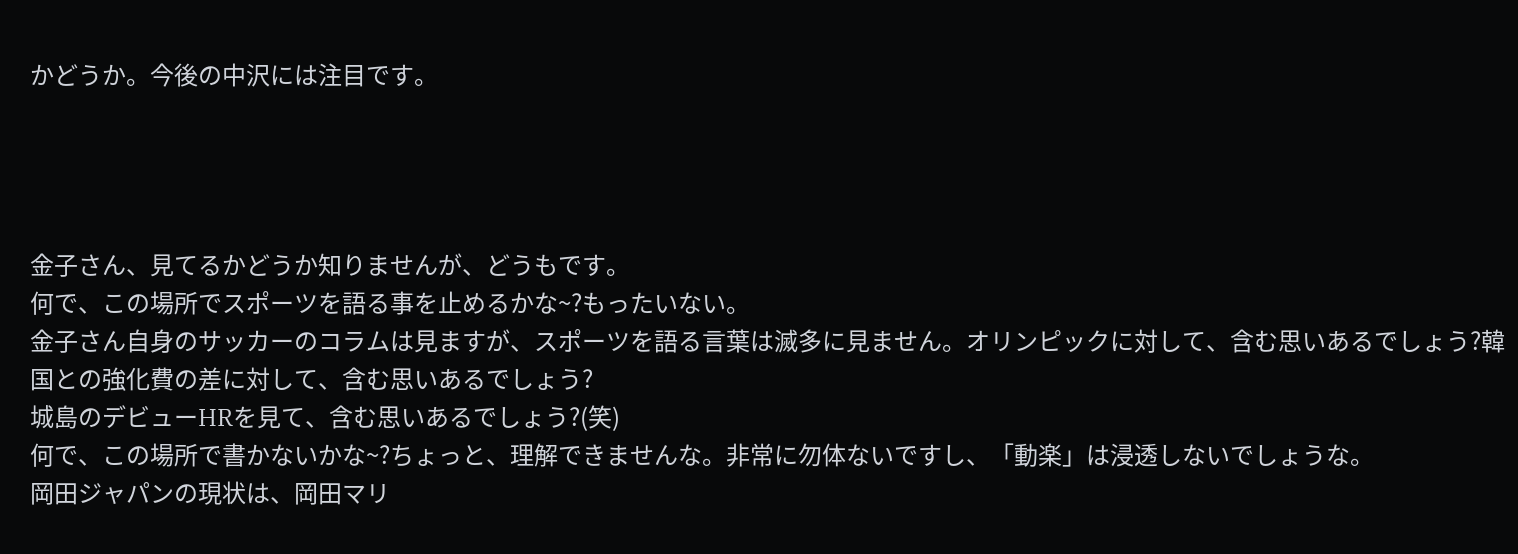かどうか。今後の中沢には注目です。




金子さん、見てるかどうか知りませんが、どうもです。
何で、この場所でスポーツを語る事を止めるかな~?もったいない。
金子さん自身のサッカーのコラムは見ますが、スポーツを語る言葉は滅多に見ません。オリンピックに対して、含む思いあるでしょう?韓国との強化費の差に対して、含む思いあるでしょう?
城島のデビューHRを見て、含む思いあるでしょう?(笑)
何で、この場所で書かないかな~?ちょっと、理解できませんな。非常に勿体ないですし、「動楽」は浸透しないでしょうな。
岡田ジャパンの現状は、岡田マリ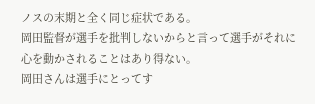ノスの末期と全く同じ症状である。
岡田監督が選手を批判しないからと言って選手がそれに心を動かされることはあり得ない。
岡田さんは選手にとってす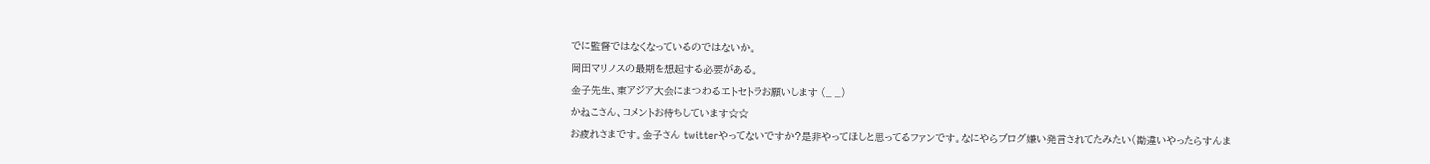でに監督ではなくなっているのではないか。
岡田マリノスの最期を想起する必要がある。
金子先生、東アジア大会にまつわるエトセトラお願いします (_ _)
かねこさん、コメントお待ちしています☆☆
お疲れさまです。金子さん twitterやってないですか?是非やってほしと思ってるファンです。なにやらブログ嫌い発言されてたみたい(勘違いやったらすんま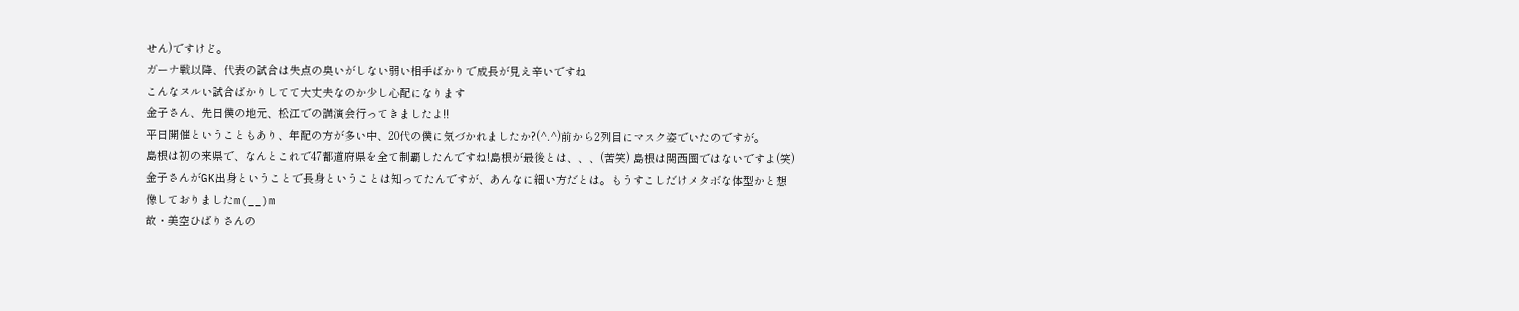せん)ですけど。
ガーナ戦以降、代表の試合は失点の臭いがしない弱い相手ばかりで成長が見え辛いですね
こんなヌルい試合ばかりしてて大丈夫なのか少し心配になります
金子さん、先日僕の地元、松江での講演会行ってきましたよ!!
平日開催ということもあり、年配の方が多い中、20代の僕に気づかれましたか?(^.^)前から2列目にマスク姿でいたのですが。
島根は初の来県で、なんとこれで47都道府県を全て制覇したんですね!島根が最後とは、、、(苦笑) 島根は関西圏ではないですよ(笑)
金子さんがGK出身ということで長身ということは知ってたんですが、あんなに細い方だとは。もうすこしだけメタボな体型かと想像しておりましたm(__)m
故・美空ひばりさんの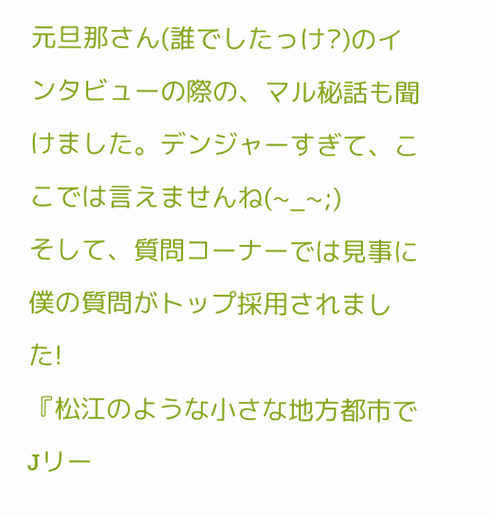元旦那さん(誰でしたっけ?)のインタビューの際の、マル秘話も聞けました。デンジャーすぎて、ここでは言えませんね(~_~;)
そして、質問コーナーでは見事に僕の質問がトップ採用されました!
『松江のような小さな地方都市でJリー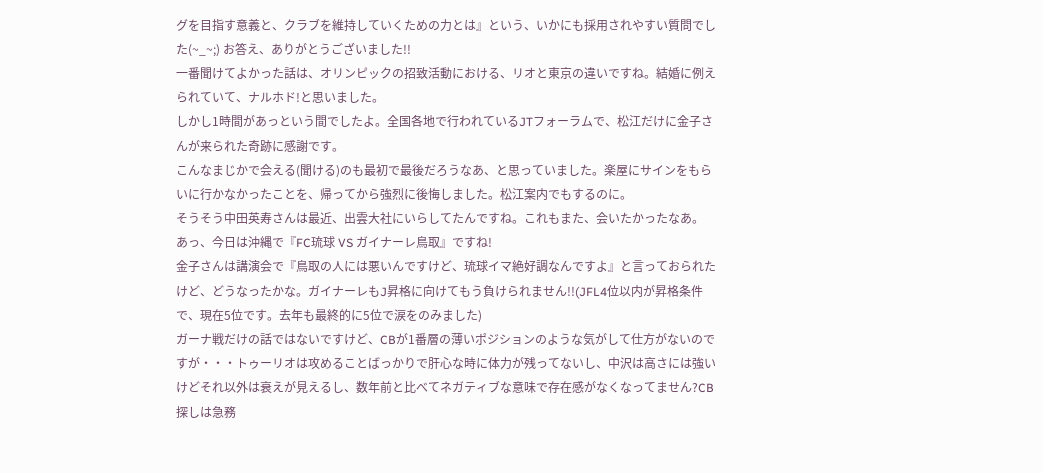グを目指す意義と、クラブを維持していくための力とは』という、いかにも採用されやすい質問でした(~_~;) お答え、ありがとうございました!!
一番聞けてよかった話は、オリンピックの招致活動における、リオと東京の違いですね。結婚に例えられていて、ナルホド!と思いました。
しかし1時間があっという間でしたよ。全国各地で行われているJTフォーラムで、松江だけに金子さんが来られた奇跡に感謝です。
こんなまじかで会える(聞ける)のも最初で最後だろうなあ、と思っていました。楽屋にサインをもらいに行かなかったことを、帰ってから強烈に後悔しました。松江案内でもするのに。
そうそう中田英寿さんは最近、出雲大社にいらしてたんですね。これもまた、会いたかったなあ。
あっ、今日は沖縄で『FC琉球 VS ガイナーレ鳥取』ですね!
金子さんは講演会で『鳥取の人には悪いんですけど、琉球イマ絶好調なんですよ』と言っておられたけど、どうなったかな。ガイナーレもJ昇格に向けてもう負けられません!!(JFL4位以内が昇格条件で、現在5位です。去年も最終的に5位で涙をのみました)
ガーナ戦だけの話ではないですけど、CBが1番層の薄いポジションのような気がして仕方がないのですが・・・トゥーリオは攻めることばっかりで肝心な時に体力が残ってないし、中沢は高さには強いけどそれ以外は衰えが見えるし、数年前と比べてネガティブな意味で存在感がなくなってません?CB探しは急務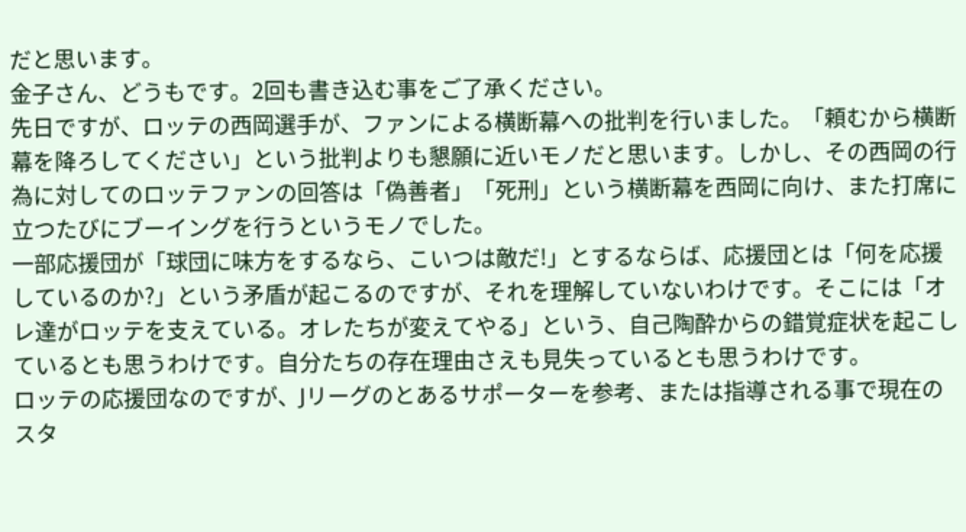だと思います。
金子さん、どうもです。2回も書き込む事をご了承ください。
先日ですが、ロッテの西岡選手が、ファンによる横断幕への批判を行いました。「頼むから横断幕を降ろしてください」という批判よりも懇願に近いモノだと思います。しかし、その西岡の行為に対してのロッテファンの回答は「偽善者」「死刑」という横断幕を西岡に向け、また打席に立つたびにブーイングを行うというモノでした。
一部応援団が「球団に味方をするなら、こいつは敵だ!」とするならば、応援団とは「何を応援しているのか?」という矛盾が起こるのですが、それを理解していないわけです。そこには「オレ達がロッテを支えている。オレたちが変えてやる」という、自己陶酔からの錯覚症状を起こしているとも思うわけです。自分たちの存在理由さえも見失っているとも思うわけです。
ロッテの応援団なのですが、Jリーグのとあるサポーターを参考、または指導される事で現在のスタ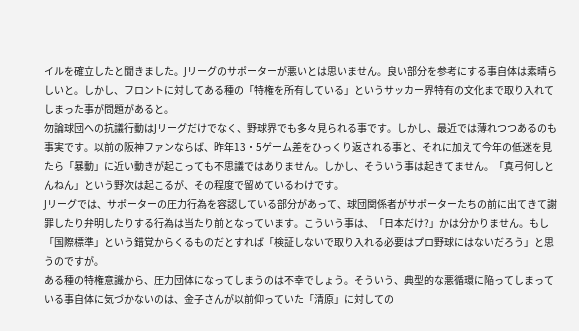イルを確立したと聞きました。Jリーグのサポーターが悪いとは思いません。良い部分を参考にする事自体は素晴らしいと。しかし、フロントに対してある種の「特権を所有している」というサッカー界特有の文化まで取り入れてしまった事が問題があると。
勿論球団への抗議行動はJリーグだけでなく、野球界でも多々見られる事です。しかし、最近では薄れつつあるのも事実です。以前の阪神ファンならば、昨年13・5ゲーム差をひっくり返される事と、それに加えて今年の低迷を見たら「暴動」に近い動きが起こっても不思議ではありません。しかし、そういう事は起きてません。「真弓何しとんねん」という野次は起こるが、その程度で留めているわけです。
Jリーグでは、サポーターの圧力行為を容認している部分があって、球団関係者がサポーターたちの前に出てきて謝罪したり弁明したりする行為は当たり前となっています。こういう事は、「日本だけ?」かは分かりません。もし「国際標準」という錯覚からくるものだとすれば「検証しないで取り入れる必要はプロ野球にはないだろう」と思うのですが。
ある種の特権意識から、圧力団体になってしまうのは不幸でしょう。そういう、典型的な悪循環に陥ってしまっている事自体に気づかないのは、金子さんが以前仰っていた「清原」に対しての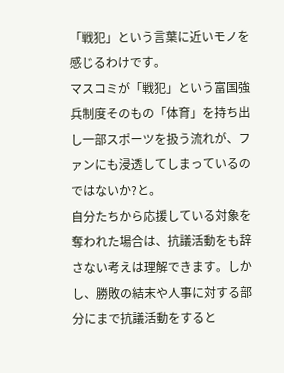「戦犯」という言葉に近いモノを感じるわけです。
マスコミが「戦犯」という富国強兵制度そのもの「体育」を持ち出し一部スポーツを扱う流れが、ファンにも浸透してしまっているのではないか?と。
自分たちから応援している対象を奪われた場合は、抗議活動をも辞さない考えは理解できます。しかし、勝敗の結末や人事に対する部分にまで抗議活動をすると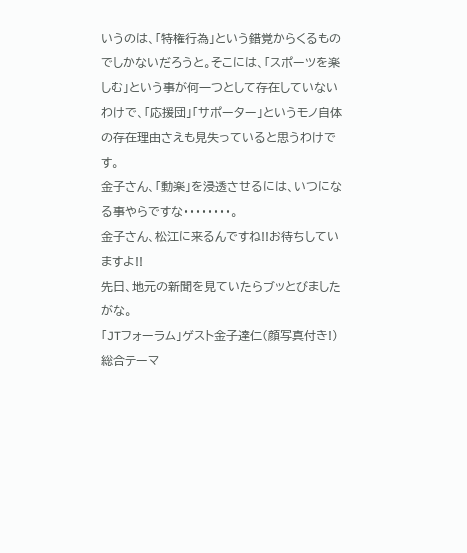いうのは、「特権行為」という錯覚からくるものでしかないだろうと。そこには、「スポーツを楽しむ」という事が何一つとして存在していないわけで、「応援団」「サポーター」というモノ自体の存在理由さえも見失っていると思うわけです。
金子さん、「動楽」を浸透させるには、いつになる事やらですな・・・・・・・・。
金子さん、松江に来るんですね!!お待ちしていますよ!!
先日、地元の新聞を見ていたらブッとびましたがな。
「JTフォーラム」ゲスト金子達仁(顔写真付き!)
総合テーマ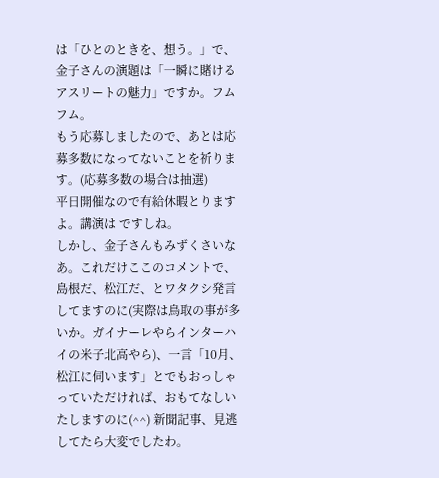は「ひとのときを、想う。」で、金子さんの演題は「一瞬に賭けるアスリートの魅力」ですか。フムフム。
もう応募しましたので、あとは応募多数になってないことを祈ります。(応募多数の場合は抽選)
平日開催なので有給休暇とりますよ。講演は ですしね。
しかし、金子さんもみずくさいなあ。これだけここのコメントで、島根だ、松江だ、とワタクシ発言してますのに(実際は鳥取の事が多いか。ガイナーレやらインターハイの米子北高やら)、一言「10月、松江に伺います」とでもおっしゃっていただければ、おもてなしいたしますのに(^^) 新聞記事、見逃してたら大変でしたわ。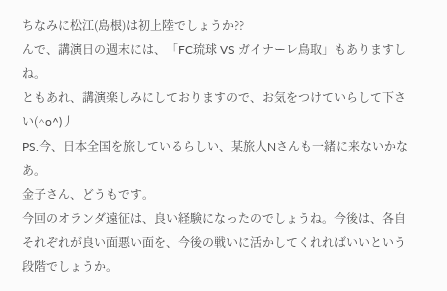ちなみに松江(島根)は初上陸でしょうか??
んで、講演日の週末には、「FC琉球 VS ガイナーレ鳥取」もありますしね。
ともあれ、講演楽しみにしておりますので、お気をつけていらして下さい(^o^)丿
PS.今、日本全国を旅しているらしい、某旅人Nさんも一緒に来ないかなあ。
金子さん、どうもです。
今回のオランダ遠征は、良い経験になったのでしょうね。今後は、各自それぞれが良い面悪い面を、今後の戦いに活かしてくれればいいという段階でしょうか。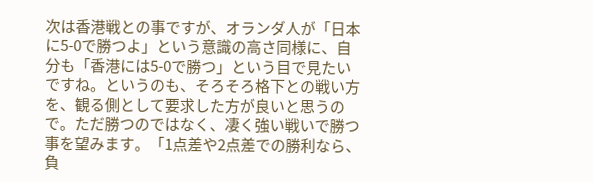次は香港戦との事ですが、オランダ人が「日本に5-0で勝つよ」という意識の高さ同様に、自分も「香港には5-0で勝つ」という目で見たいですね。というのも、そろそろ格下との戦い方を、観る側として要求した方が良いと思うので。ただ勝つのではなく、凄く強い戦いで勝つ事を望みます。「1点差や2点差での勝利なら、負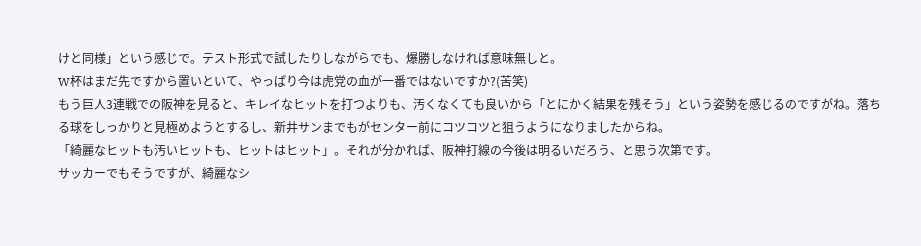けと同様」という感じで。テスト形式で試したりしながらでも、爆勝しなければ意味無しと。
W杯はまだ先ですから置いといて、やっぱり今は虎党の血が一番ではないですか?(苦笑)
もう巨人3連戦での阪神を見ると、キレイなヒットを打つよりも、汚くなくても良いから「とにかく結果を残そう」という姿勢を感じるのですがね。落ちる球をしっかりと見極めようとするし、新井サンまでもがセンター前にコツコツと狙うようになりましたからね。
「綺麗なヒットも汚いヒットも、ヒットはヒット」。それが分かれば、阪神打線の今後は明るいだろう、と思う次第です。
サッカーでもそうですが、綺麗なシ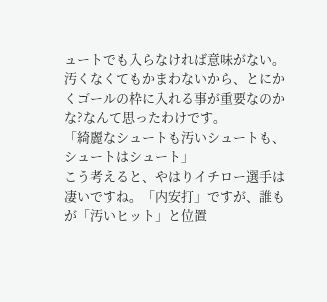ュートでも入らなければ意味がない。汚くなくてもかまわないから、とにかくゴールの枠に入れる事が重要なのかな?なんて思ったわけです。
「綺麗なシュートも汚いシュートも、シュートはシュート」
こう考えると、やはりイチロー選手は凄いですね。「内安打」ですが、誰もが「汚いヒット」と位置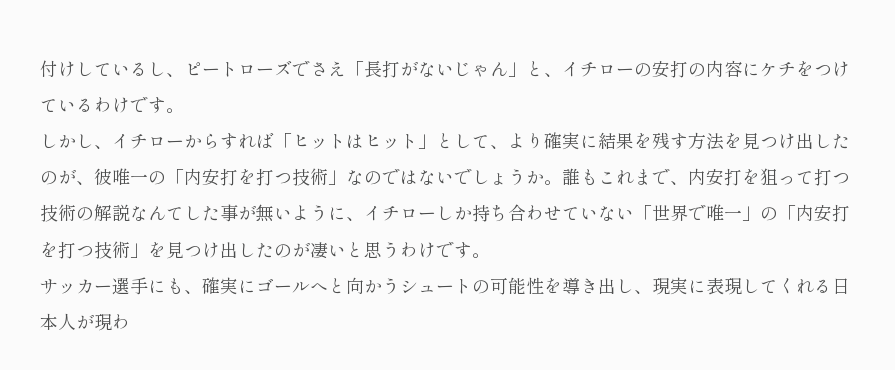付けしているし、ピートローズでさえ「長打がないじゃん」と、イチローの安打の内容にケチをつけているわけです。
しかし、イチローからすれば「ヒットはヒット」として、より確実に結果を残す方法を見つけ出したのが、彼唯一の「内安打を打つ技術」なのではないでしょうか。誰もこれまで、内安打を狙って打つ技術の解説なんてした事が無いように、イチローしか持ち合わせていない「世界で唯一」の「内安打を打つ技術」を見つけ出したのが凄いと思うわけです。
サッカー選手にも、確実にゴールへと向かうシュートの可能性を導き出し、現実に表現してくれる日本人が現わ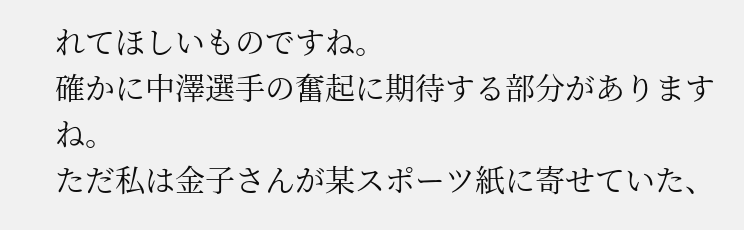れてほしいものですね。
確かに中澤選手の奮起に期待する部分がありますね。
ただ私は金子さんが某スポーツ紙に寄せていた、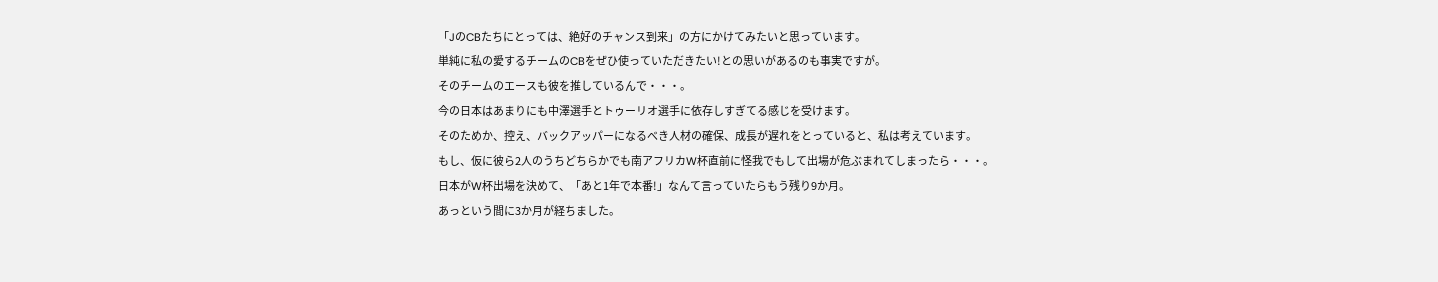「JのCBたちにとっては、絶好のチャンス到来」の方にかけてみたいと思っています。
単純に私の愛するチームのCBをぜひ使っていただきたい!との思いがあるのも事実ですが。
そのチームのエースも彼を推しているんで・・・。
今の日本はあまりにも中澤選手とトゥーリオ選手に依存しすぎてる感じを受けます。
そのためか、控え、バックアッパーになるべき人材の確保、成長が遅れをとっていると、私は考えています。
もし、仮に彼ら2人のうちどちらかでも南アフリカW杯直前に怪我でもして出場が危ぶまれてしまったら・・・。
日本がW杯出場を決めて、「あと1年で本番!」なんて言っていたらもう残り9か月。
あっという間に3か月が経ちました。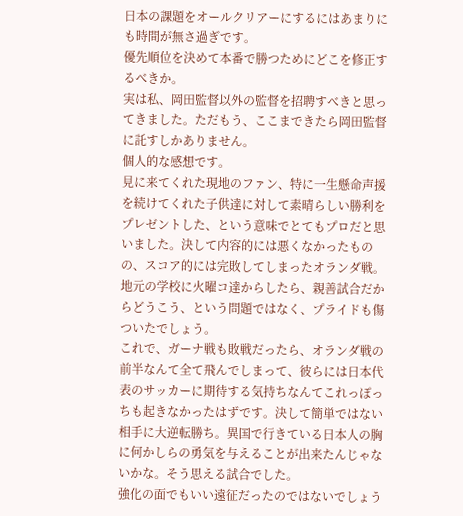日本の課題をオールクリアーにするにはあまりにも時間が無さ過ぎです。
優先順位を決めて本番で勝つためにどこを修正するべきか。
実は私、岡田監督以外の監督を招聘すべきと思ってきました。ただもう、ここまできたら岡田監督に託すしかありません。
個人的な感想です。
見に来てくれた現地のファン、特に一生懸命声援を続けてくれた子供達に対して素晴らしい勝利をプレゼントした、という意味でとてもプロだと思いました。決して内容的には悪くなかったものの、スコア的には完敗してしまったオランダ戦。地元の学校に火曜コ達からしたら、親善試合だからどうこう、という問題ではなく、プライドも傷ついたでしょう。
これで、ガーナ戦も敗戦だったら、オランダ戦の前半なんて全て飛んでしまって、彼らには日本代表のサッカーに期待する気持ちなんてこれっぽっちも起きなかったはずです。決して簡単ではない相手に大逆転勝ち。異国で行きている日本人の胸に何かしらの勇気を与えることが出来たんじゃないかな。そう思える試合でした。
強化の面でもいい遠征だったのではないでしょう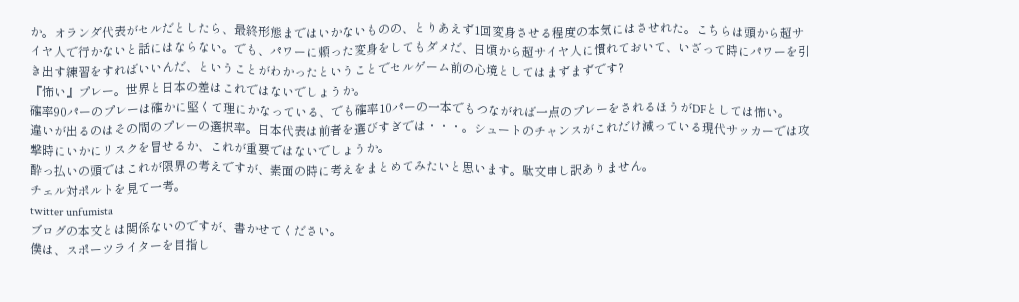か。オランダ代表がセルだとしたら、最終形態まではいかないものの、とりあえず1回変身させる程度の本気にはさせれた。こちらは頭から超サイヤ人で行かないと話にはならない。でも、パワーに頼った変身をしてもダメだ、日頃から超サイヤ人に慣れておいて、いざって時にパワーを引き出す練習をすればいいんだ、ということがわかったということでセルゲーム前の心境としてはまずまずです?
『怖い』プレー。世界と日本の差はこれではないでしょうか。
確率90パーのプレーは確かに堅くて理にかなっている、でも確率10パーの一本でもつながれば一点のプレーをされるほうがDFとしては怖い。
違いが出るのはその間のプレーの選択率。日本代表は前者を選びすぎでは・・・。シュートのチャンスがこれだけ減っている現代サッカーでは攻撃時にいかにリスクを冒せるか、これが重要ではないでしょうか。
酔っ払いの頭ではこれが限界の考えですが、素面の時に考えをまとめてみたいと思います。駄文申し訳ありません。
チェル対ポルトを見て一考。
twitter unfumista
ブログの本文とは関係ないのですが、書かせてください。
僕は、スポーツライターを目指し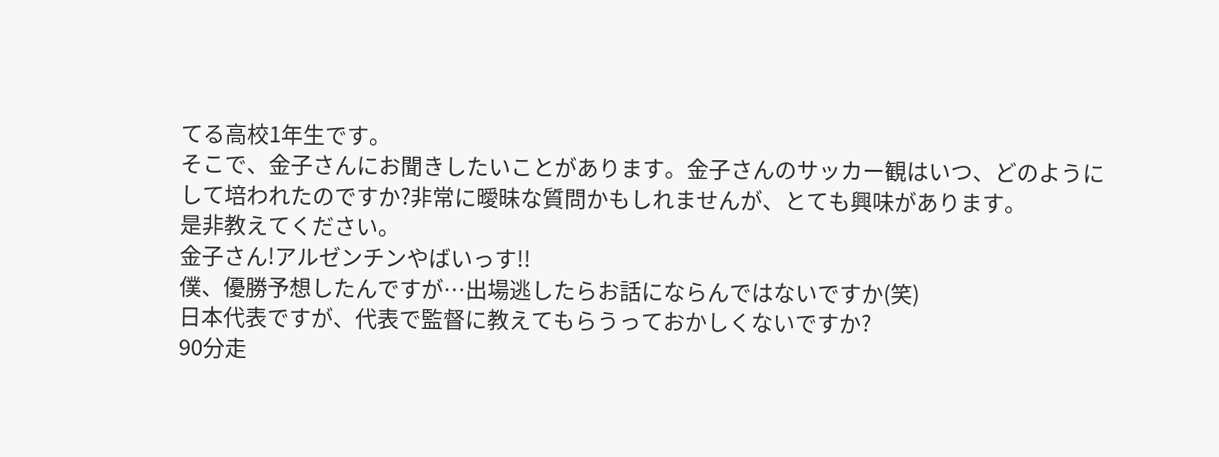てる高校1年生です。
そこで、金子さんにお聞きしたいことがあります。金子さんのサッカー観はいつ、どのようにして培われたのですか?非常に曖昧な質問かもしれませんが、とても興味があります。
是非教えてください。
金子さん!アルゼンチンやばいっす!!
僕、優勝予想したんですが…出場逃したらお話にならんではないですか(笑)
日本代表ですが、代表で監督に教えてもらうっておかしくないですか?
90分走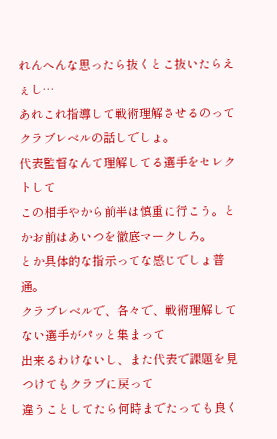れんへんな思ったら抜くとこ抜いたらえぇし…
あれこれ指導して戦術理解させるのってクラブレベルの話しでしょ。
代表監督なんて理解してる選手をセレクトして
この相手やから前半は慎重に行こう。とかお前はあいつを徹底マークしろ。
とか具体的な指示ってな感じでしょ普通。
クラブレベルで、各々で、戦術理解してない選手がパッと集まって
出来るわけないし、また代表で課題を見つけてもクラブに戻って
違うことしてたら何時までたっても良く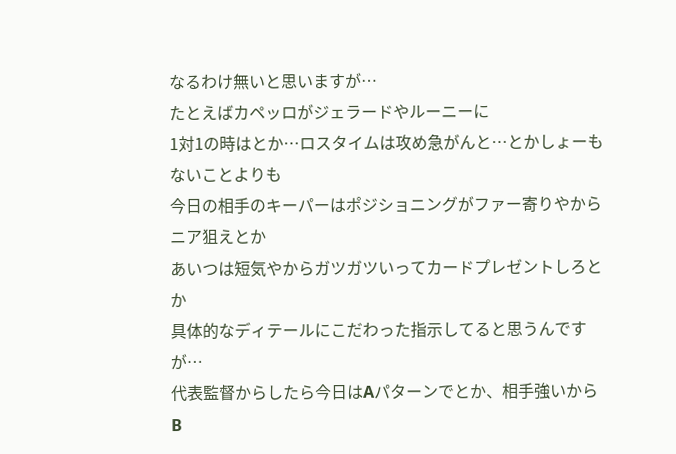なるわけ無いと思いますが…
たとえばカペッロがジェラードやルーニーに
1対1の時はとか…ロスタイムは攻め急がんと…とかしょーもないことよりも
今日の相手のキーパーはポジショニングがファー寄りやからニア狙えとか
あいつは短気やからガツガツいってカードプレゼントしろとか
具体的なディテールにこだわった指示してると思うんですが…
代表監督からしたら今日はAパターンでとか、相手強いからB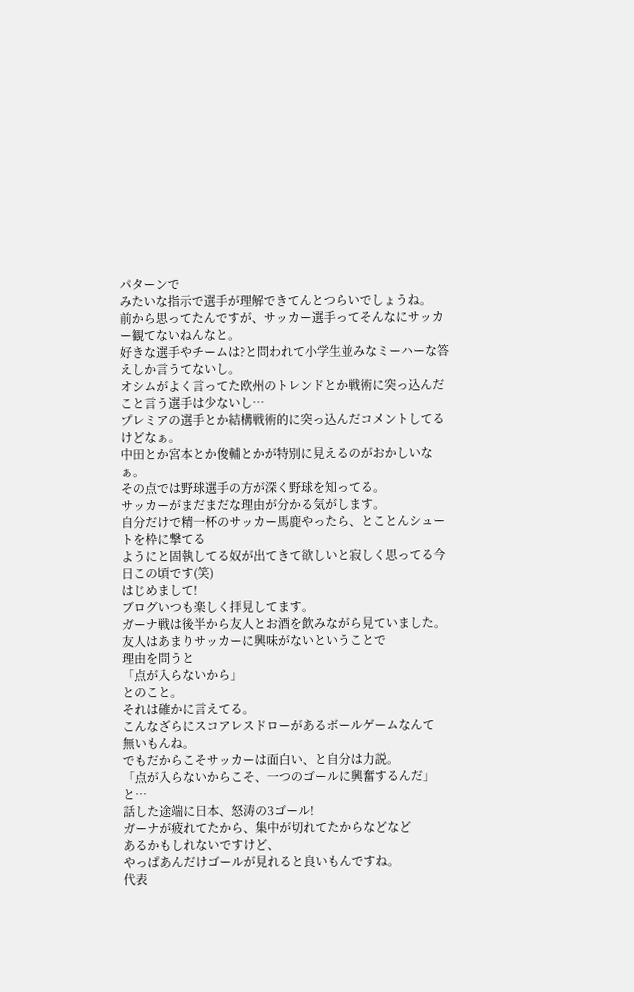パターンで
みたいな指示で選手が理解できてんとつらいでしょうね。
前から思ってたんですが、サッカー選手ってそんなにサッカー観てないねんなと。
好きな選手やチームは?と問われて小学生並みなミーハーな答えしか言うてないし。
オシムがよく言ってた欧州のトレンドとか戦術に突っ込んだこと言う選手は少ないし…
プレミアの選手とか結構戦術的に突っ込んだコメントしてるけどなぁ。
中田とか宮本とか俊輔とかが特別に見えるのがおかしいなぁ。
その点では野球選手の方が深く野球を知ってる。
サッカーがまだまだな理由が分かる気がします。
自分だけで精一杯のサッカー馬鹿やったら、とことんシュートを枠に撃てる
ようにと固執してる奴が出てきて欲しいと寂しく思ってる今日この頃です(笑)
はじめまして!
ブログいつも楽しく拝見してます。
ガーナ戦は後半から友人とお酒を飲みながら見ていました。
友人はあまりサッカーに興味がないということで
理由を問うと
「点が入らないから」
とのこと。
それは確かに言えてる。
こんなざらにスコアレスドローがあるボールゲームなんて
無いもんね。
でもだからこそサッカーは面白い、と自分は力説。
「点が入らないからこそ、一つのゴールに興奮するんだ」
と…
話した途端に日本、怒涛の3ゴール!
ガーナが疲れてたから、集中が切れてたからなどなど
あるかもしれないですけど、
やっぱあんだけゴールが見れると良いもんですね。
代表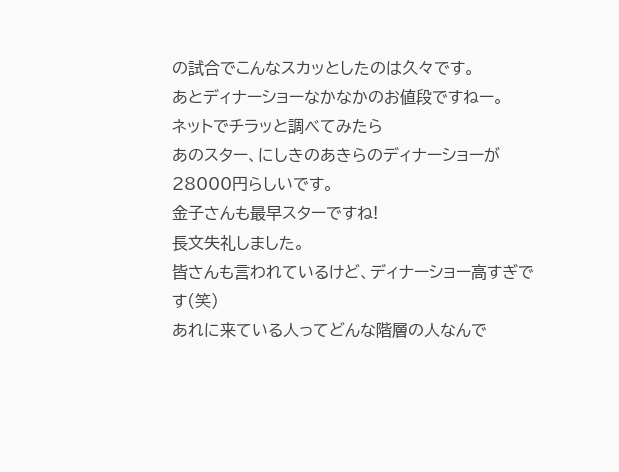の試合でこんなスカッとしたのは久々です。
あとディナーショーなかなかのお値段ですねー。
ネットでチラッと調べてみたら
あのスター、にしきのあきらのディナーショーが
28000円らしいです。
金子さんも最早スターですね!
長文失礼しました。
皆さんも言われているけど、ディナーショー高すぎです(笑)
あれに来ている人ってどんな階層の人なんで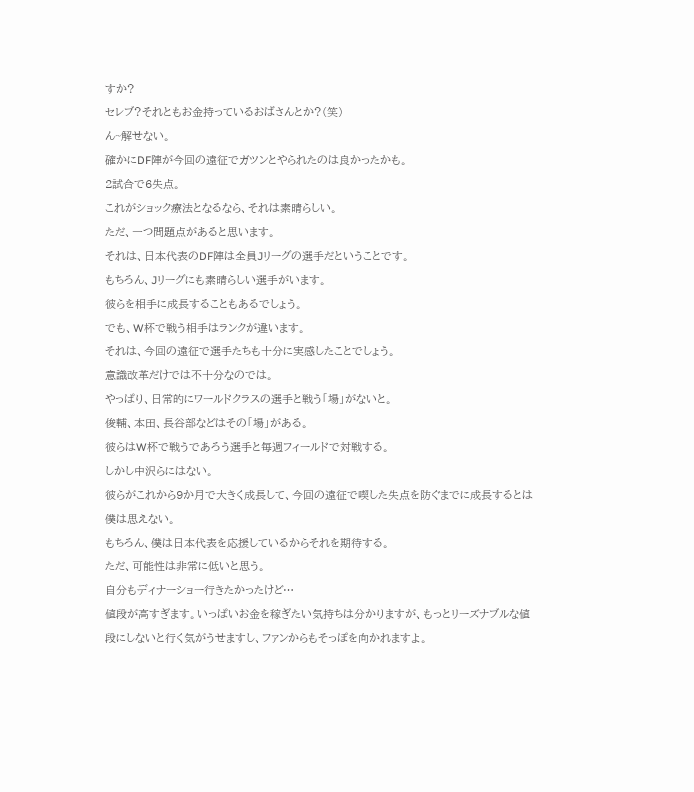すか?
セレブ?それともお金持っているおばさんとか?(笑)
ん~解せない。
確かにDF陣が今回の遠征でガツンとやられたのは良かったかも。
2試合で6失点。
これがショック療法となるなら、それは素晴らしい。
ただ、一つ問題点があると思います。
それは、日本代表のDF陣は全員Jリーグの選手だということです。
もちろん、Jリーグにも素晴らしい選手がいます。
彼らを相手に成長することもあるでしょう。
でも、W杯で戦う相手はランクが違います。
それは、今回の遠征で選手たちも十分に実感したことでしょう。
意識改革だけでは不十分なのでは。
やっぱり、日常的にワールドクラスの選手と戦う「場」がないと。
俊輔、本田、長谷部などはその「場」がある。
彼らはW杯で戦うであろう選手と毎週フィールドで対戦する。
しかし中沢らにはない。
彼らがこれから9か月で大きく成長して、今回の遠征で喫した失点を防ぐまでに成長するとは僕は思えない。
もちろん、僕は日本代表を応援しているからそれを期待する。
ただ、可能性は非常に低いと思う。
自分もディナーショー行きたかったけど…
値段が高すぎます。いっぱいお金を稼ぎたい気持ちは分かりますが、もっとリーズナブルな値段にしないと行く気がうせますし、ファンからもそっぽを向かれますよ。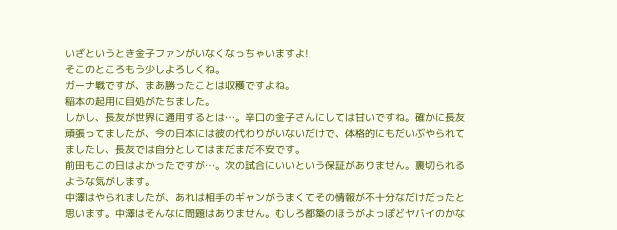いざというとき金子ファンがいなくなっちゃいますよ!
そこのところもう少しよろしくね。
ガーナ戦ですが、まあ勝ったことは収穫ですよね。
稲本の起用に目処がたちました。
しかし、長友が世界に通用するとは…。辛口の金子さんにしては甘いですね。確かに長友頑張ってましたが、今の日本には彼の代わりがいないだけで、体格的にもだいぶやられてましたし、長友では自分としてはまだまだ不安です。
前田もこの日はよかったですが…。次の試合にいいという保証がありません。裏切られるような気がします。
中澤はやられましたが、あれは相手のギャンがうまくてその情報が不十分なだけだったと思います。中澤はそんなに問題はありません。むしろ都築のほうがよっぽどヤバイのかな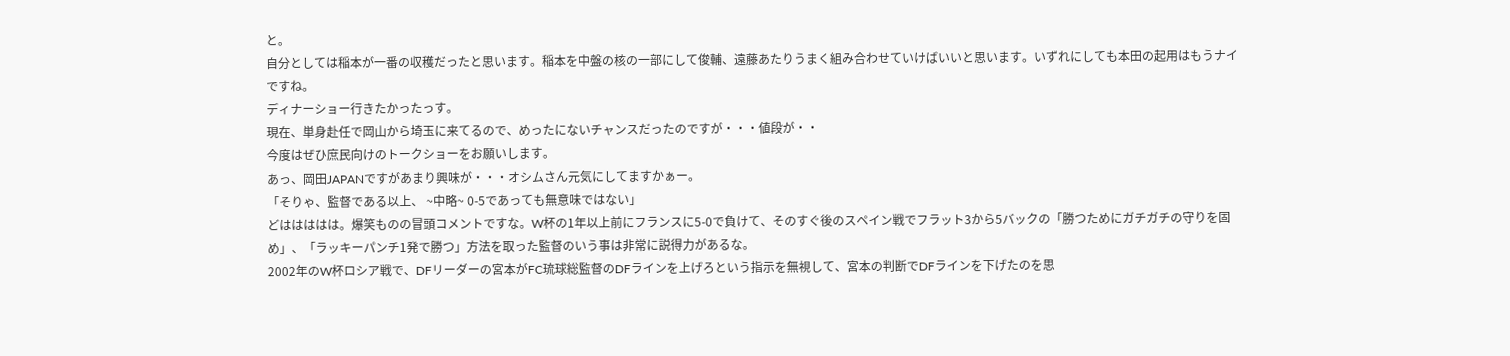と。
自分としては稲本が一番の収穫だったと思います。稲本を中盤の核の一部にして俊輔、遠藤あたりうまく組み合わせていけばいいと思います。いずれにしても本田の起用はもうナイですね。
ディナーショー行きたかったっす。
現在、単身赴任で岡山から埼玉に来てるので、めったにないチャンスだったのですが・・・値段が・・
今度はぜひ庶民向けのトークショーをお願いします。
あっ、岡田JAPANですがあまり興味が・・・オシムさん元気にしてますかぁー。
「そりゃ、監督である以上、 ~中略~ 0-5であっても無意味ではない」
どははははは。爆笑ものの冒頭コメントですな。W杯の1年以上前にフランスに5-0で負けて、そのすぐ後のスペイン戦でフラット3から5バックの「勝つためにガチガチの守りを固め」、「ラッキーパンチ1発で勝つ」方法を取った監督のいう事は非常に説得力があるな。
2002年のW杯ロシア戦で、DFリーダーの宮本がFC琉球総監督のDFラインを上げろという指示を無視して、宮本の判断でDFラインを下げたのを思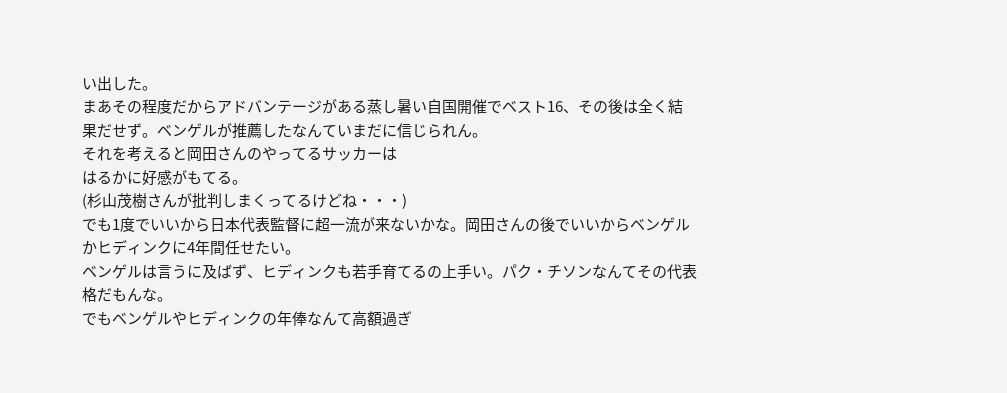い出した。
まあその程度だからアドバンテージがある蒸し暑い自国開催でベスト16、その後は全く結果だせず。ベンゲルが推薦したなんていまだに信じられん。
それを考えると岡田さんのやってるサッカーは
はるかに好感がもてる。
(杉山茂樹さんが批判しまくってるけどね・・・)
でも1度でいいから日本代表監督に超一流が来ないかな。岡田さんの後でいいからベンゲルかヒディンクに4年間任せたい。
ベンゲルは言うに及ばず、ヒディンクも若手育てるの上手い。パク・チソンなんてその代表格だもんな。
でもベンゲルやヒディンクの年俸なんて高額過ぎ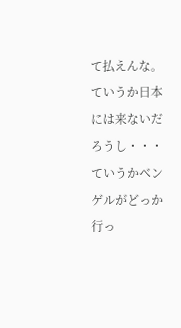て払えんな。
ていうか日本には来ないだろうし・・・
ていうかベンゲルがどっか行っ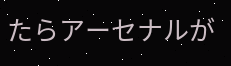たらアーセナルが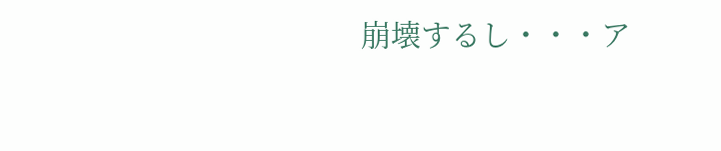崩壊するし・・・ア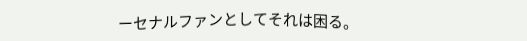ーセナルファンとしてそれは困る。